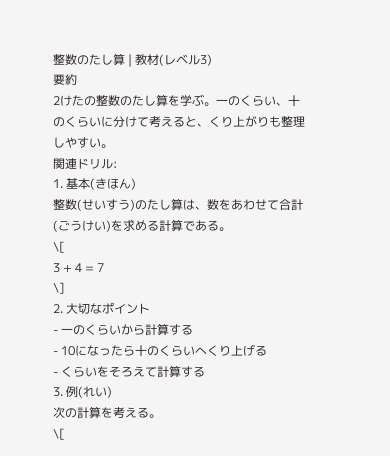整数のたし算 | 教材(レベル3)
要約
2けたの整数のたし算を学ぶ。一のくらい、十のくらいに分けて考えると、くり上がりも整理しやすい。
関連ドリル:
1. 基本(きほん)
整数(せいすう)のたし算は、数をあわせて合計(ごうけい)を求める計算である。
\[
3 + 4 = 7
\]
2. 大切なポイント
- 一のくらいから計算する
- 10になったら十のくらいへくり上げる
- くらいをそろえて計算する
3. 例(れい)
次の計算を考える。
\[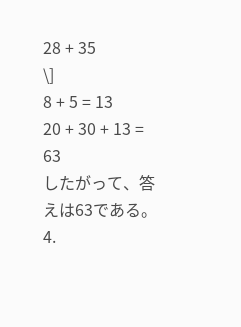28 + 35
\]
8 + 5 = 13
20 + 30 + 13 = 63
したがって、答えは63である。
4.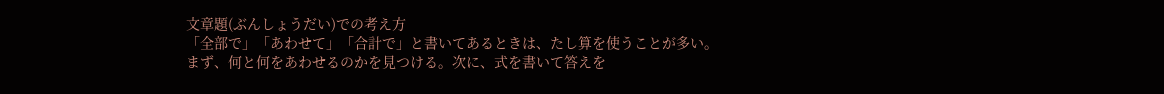文章題(ぶんしょうだい)での考え方
「全部で」「あわせて」「合計で」と書いてあるときは、たし算を使うことが多い。
まず、何と何をあわせるのかを見つける。次に、式を書いて答えを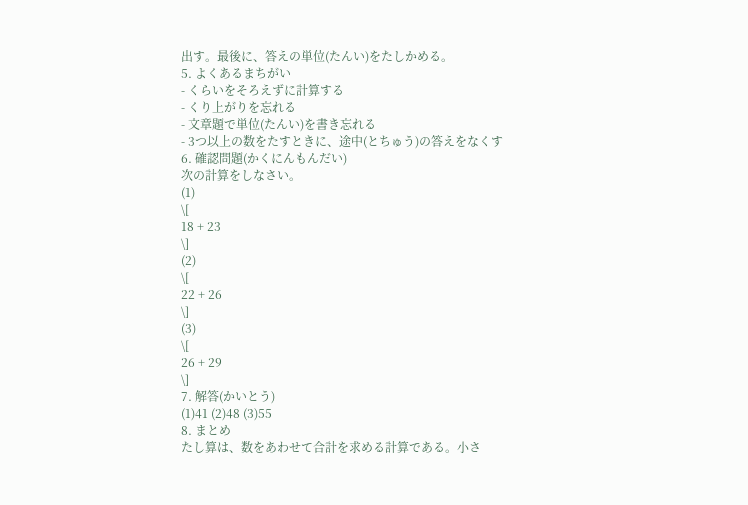出す。最後に、答えの単位(たんい)をたしかめる。
5. よくあるまちがい
- くらいをそろえずに計算する
- くり上がりを忘れる
- 文章題で単位(たんい)を書き忘れる
- 3つ以上の数をたすときに、途中(とちゅう)の答えをなくす
6. 確認問題(かくにんもんだい)
次の計算をしなさい。
(1)
\[
18 + 23
\]
(2)
\[
22 + 26
\]
(3)
\[
26 + 29
\]
7. 解答(かいとう)
(1)41 (2)48 (3)55
8. まとめ
たし算は、数をあわせて合計を求める計算である。小さ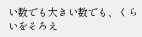い数でも大きい数でも、くらいをそろえ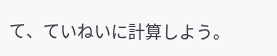て、ていねいに計算しよう。